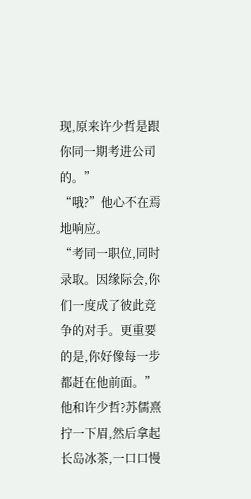现,原来许少哲是跟你同一期考进公司的。”
“哦?”他心不在焉地响应。
“考同一职位,同时录取。因缘际会,你们一度成了彼此竞争的对手。更重要的是,你好像每一步都赶在他前面。”
他和许少哲?苏儒熹拧一下眉,然后拿起长岛冰茶,一口口慢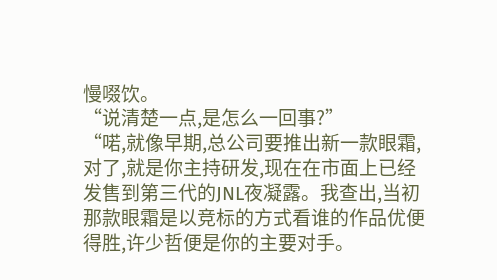慢啜饮。
“说清楚一点,是怎么一回事?”
“喏,就像早期,总公司要推出新一款眼霜,对了,就是你主持研发,现在在市面上已经发售到第三代的JNL夜凝露。我查出,当初那款眼霜是以竞标的方式看谁的作品优便得胜,许少哲便是你的主要对手。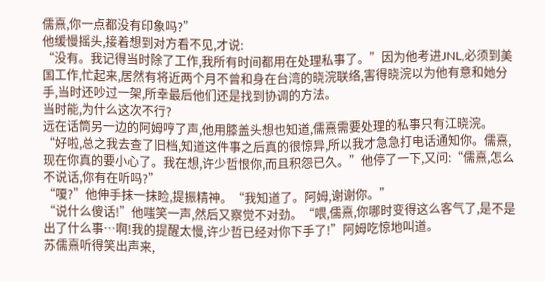儒熹,你一点都没有印象吗?”
他缓慢摇头,接着想到对方看不见,才说:
“没有。我记得当时除了工作,我所有时间都用在处理私事了。”因为他考进JNL,必须到美国工作,忙起来,居然有将近两个月不曾和身在台湾的晓浣联络,害得晓浣以为他有意和她分手,当时还吵过一架,所幸最后他们还是找到协调的方法。
当时能,为什么这次不行?
远在话筒另一边的阿姆哼了声,他用膝盖头想也知道,儒熹需要处理的私事只有江晓浣。
“好啦,总之我去查了旧档,知道这件事之后真的很惊异,所以我才急急打电话通知你。儒熹,现在你真的要小心了。我在想,许少哲恨你,而且积怨已久。”他停了一下,又问:“儒熹,怎么不说话,你有在听吗?”
“嗄?”他伸手抹一抹睑,提振精神。“我知道了。阿姆,谢谢你。”
“说什么傻话!”他嗤笑一声,然后又察觉不对劲。“喂,儒熹,你哪时变得这么客气了,是不是出了什么事…啊!我的提醒太慢,许少哲已经对你下手了!”阿姆吃惊地叫道。
苏儒熹听得笑出声来,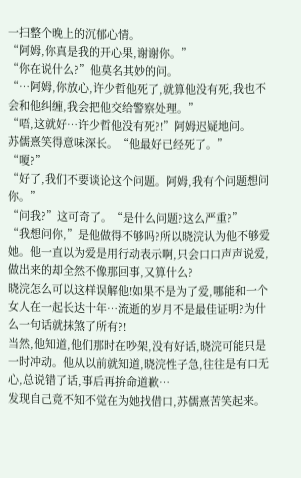一扫整个晚上的沉郁心情。
“阿姆,你真是我的开心果,谢谢你。”
“你在说什么?”他莫名其妙的问。
“…阿姆,你放心,许少哲他死了,就算他没有死,我也不会和他纠缠,我会把他交给警察处理。”
“唔,这就好…许少哲他没有死?!”阿姆迟疑地问。
苏儒熹笑得意味深长。“他最好已经死了。”
“嗄?”
“好了,我们不要谈论这个问题。阿姆,我有个问题想问你。”
“问我?”这可奇了。“是什么问题?这么严重?”
“我想问你,”是他做得不够吗?所以晓浣认为他不够爱她。他一直以为爱是用行动表示啊,只会口口声声说爱,做出来的却全然不像那回事,又算什么?
晓浣怎么可以这样误解他!如果不是为了爱,哪能和一个女人在一起长达十年…流逝的岁月不是最佳证明?为什么一句话就抹煞了所有?!
当然,他知道,他们那时在吵架,没有好话,晓浣可能只是一时冲动。他从以前就知道,晓浣性子急,往往是有口无心,总说错了话,事后再拚命道歉…
发现自己竟不知不觉在为她找借口,苏儒熹苦笑起来。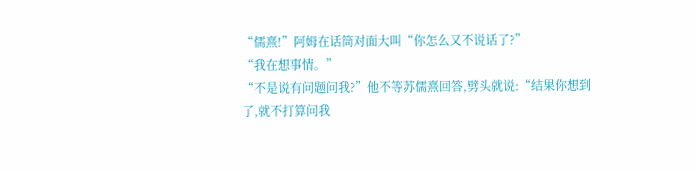“儒熹!”阿姆在话筒对面大叫“你怎么又不说话了?”
“我在想事情。”
“不是说有问题问我?”他不等苏儒熹回答,劈头就说:“结果你想到了,就不打算问我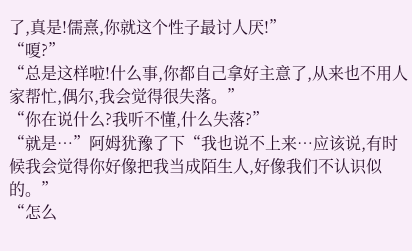了,真是!儒熹,你就这个性子最讨人厌!”
“嗄?”
“总是这样啦!什么事,你都自己拿好主意了,从来也不用人家帮忙,偶尔,我会觉得很失落。”
“你在说什么?我听不懂,什么失落?”
“就是…”阿姆犹豫了下“我也说不上来…应该说,有时候我会觉得你好像把我当成陌生人,好像我们不认识似的。”
“怎么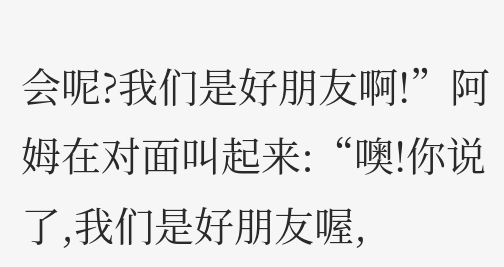会呢?我们是好朋友啊!”阿姆在对面叫起来:“噢!你说了,我们是好朋友喔,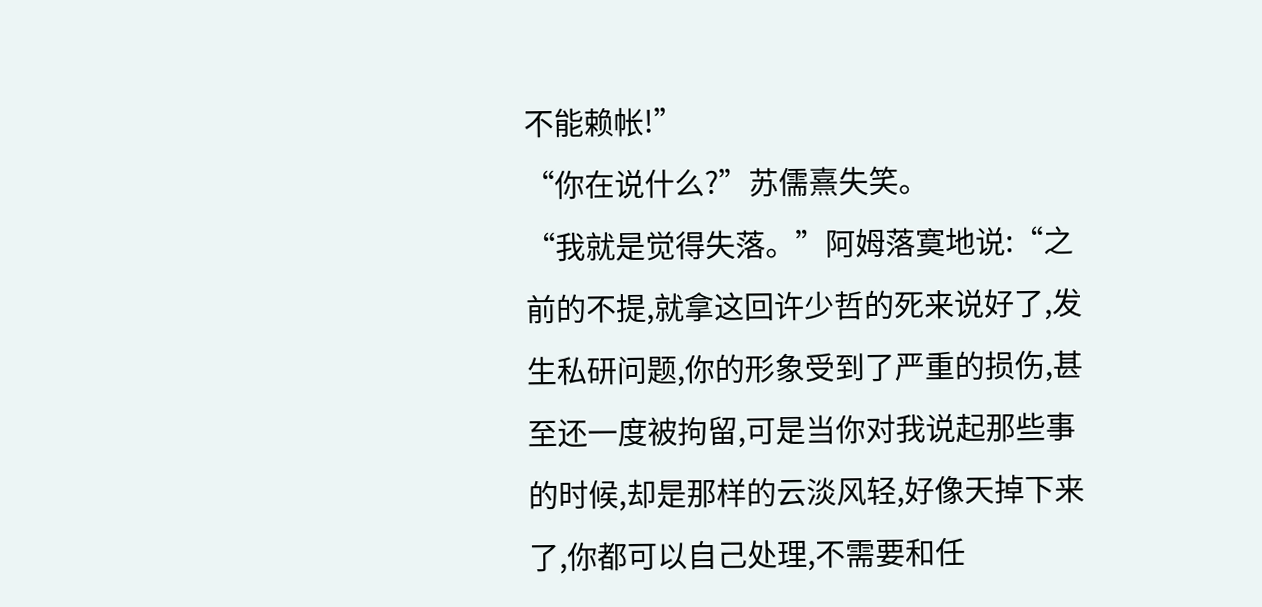不能赖帐!”
“你在说什么?”苏儒熹失笑。
“我就是觉得失落。”阿姆落寞地说:“之前的不提,就拿这回许少哲的死来说好了,发生私研问题,你的形象受到了严重的损伤,甚至还一度被拘留,可是当你对我说起那些事的时候,却是那样的云淡风轻,好像天掉下来了,你都可以自己处理,不需要和任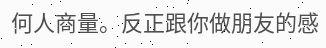何人商量。反正跟你做朋友的感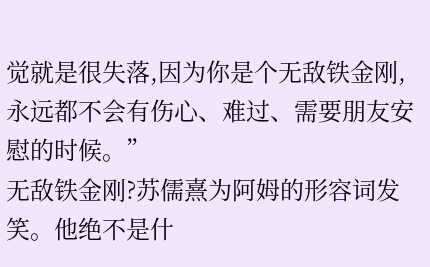觉就是很失落,因为你是个无敌铁金刚,永远都不会有伤心、难过、需要朋友安慰的时候。”
无敌铁金刚?苏儒熹为阿姆的形容词发笑。他绝不是什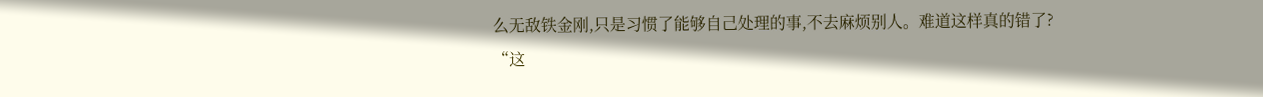么无敌铁金刚,只是习惯了能够自己处理的事,不去麻烦别人。难道这样真的错了?
“这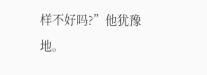样不好吗?”他犹豫地。